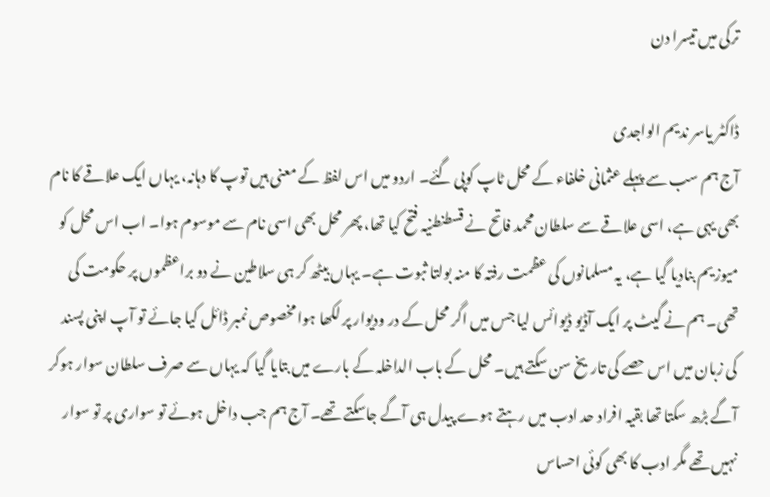ترکی میں تیسرا دن

ڈاکٹر یاسر ندیم الواجدی
آج ہم سب سے پہلے عثمانی خلفاء کے محل ٹاپ کوپی گئے۔ اردو میں اس لفظ کے معنی ہیں توپ کا دہانہ، یہاں ایک علاقے کا نام بھی یہی ہے، اسی علاقے سے سلطان محمد فاتح نے قسطنطنیہ فتح کیا تھا، پھر محل بھی اسی نام سے موسوم ہوا۔ اب اس محل کو میوزیم بنادیا گیا ہے، یہ مسلمانوں کی عظمت رفتہ کا منہ بولتا ثبوت ہے۔ یہاں بیٹھ کر ہی سلاطین نے دو براعظموں پر حکومت کی تھی۔ ہم نے گیٹ پر ایک آڈیو ڈیوائس لیا جس میں اگر محل کے در ودیوار پر لکھا ہوا مخصوص نمبر ڈائل کیا جائے تو آپ اپنی پسند کی زبان میں اس حصے کی تاریخ سن سکتے ہیں۔ محل کے باب الداخلہ کے بارے میں بتایا گیا کہ یہاں سے صرف سلطان سوار ہوکر آگے بڑھ سکتا تھا بقیہ افراد حد ادب میں رہتے ہوے پیدل ہی آگے جاسکتے تھے۔ آج ہم جب داخل ہوئے تو سواری پر تو سوار نہیں تھے مگر ادب کا بھی کوئی احساس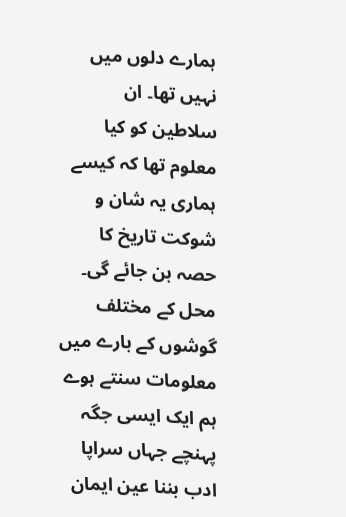ہمارے دلوں میں نہیں تھا۔ ان سلاطین کو کیا معلوم تھا کہ کیسے ہماری یہ شان و شوکت تاریخ کا حصہ بن جائے گی۔ محل کے مختلف گوشوں کے بارے میں معلومات سنتے ہوے ہم ایک ایسی جگہ پہنچے جہاں سراپا ادب بننا عین ایمان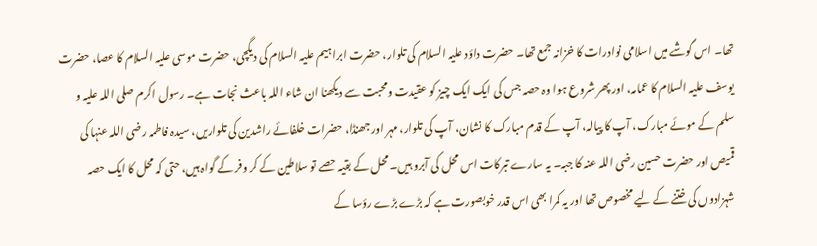تھا۔ اس گوشے میں اسلامی نوادرات کا خزانہ جمع تھا۔ حضرت داؤد علیہ السلام کی تلوار، حضرت ابراہیم علیہ السلام کی دیگچی، حضرت موسی علیہ السلام کا عصا، حضرت یوسف علیہ السلام کا عمامہ، اور پھر شروع ہوا وہ حصہ جس کی ایک ایک چیز کو عقیدت ومحبت سے دیکھنا ان شاء اللہ باعث نجات ہے۔ رسول اکرم صلی اللہ علیہ و سلم کے موئے مبارک، آپ کا پیالہ، آپ کے قدم مبارک کا نشان، آپ کی تلوار، مہر اور جھنڈا، حضرات خلفائے راشدین کی تلواریں، سیدہ فاطمہ رضی اللہ عنہا کی قمیص اور حضرت حسین رضی اللہ عنہ کا جبہ۔ یہ سارے تبرکات اس محل کی آبرو ہیں۔ محل کے بقیہ حصے تو سلاطین کے کر وفر کے گواہ ہیں، حتی کہ محل کا ایک حصہ شہزادوں کی ختنے کے لیے مخصوص تھا اور یہ کمرا بھی اس قدر خوبصورت ہے کہ بڑے بڑے رؤسا کے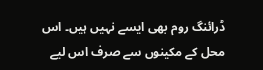ڈرائنگ روم بھی ایسے نہیں ہیں۔ اس محل کے مکینوں سے صرف اس لیے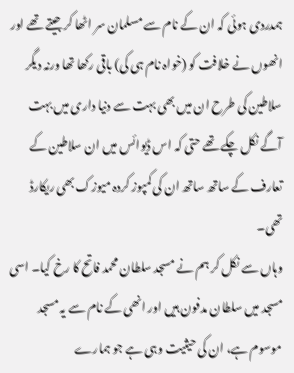ہمدردی ہوئی کہ ان کے نام سے مسلمان سر اٹھا کر جیتے تھے اور انھوں نے خلافت کو (خواہ نام ہی کی) باقی رکھا تھا ورنہ دیگر سلاطین کی طرح ان میں بھی بہت سے دنیا داری میں بہت آگے نکل چکے تھے حتی کہ اس ڈیوائس میں ان سلاطین کے تعارف کے ساتھ ساتھ ان کی کمپوز کردہ میوزک بھی ریکارڈ تھی۔
وہاں سے نکل کر ہم نے مسجد سلطان محمد فاتح کا رخ کیا۔ اسی مسجد میں سلطان مدفون ہیں اور انھی کے نام سے یہ مسجد موسوم ہے، ان کی حیثیت وہی ہے جو ہمارے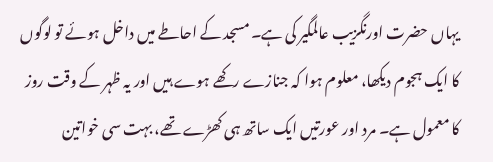یہاں حضرت اورنگزیب عالمگیر کی ہے۔ مسجد کے احاطے میں داخل ہوئے تو لوگوں کا ایک ہجوم دیکھا، معلوم ہوا کہ جنازے رکھے ہوے ہیں اور یہ ظہر کے وقت روز کا معمول ہے۔ مرد اور عورتیں ایک ساتھ ہی کھڑے تھے، بہت سی خواتین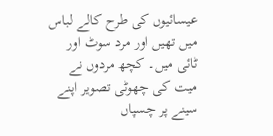عیسائیوں کی طرح کالے لباس میں تھیں اور مرد سوٹ اور ٹائی میں۔ کچھ مردوں نے میت کی چھوٹی تصویر اپنے سینے پر چسپاں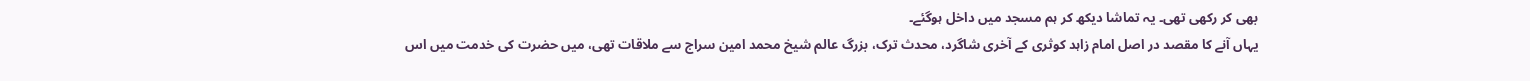بھی کر رکھی تھی۔ یہ تماشا دیکھ کر ہم مسجد میں داخل ہوگئے۔
یہاں آنے کا مقصد در اصل امام زاہد کوثری کے آخری شاگرد، محدث ترک، بزرگ عالم شیخ محمد امین سراج سے ملاقات تھی، میں حضرت کی خدمت میں اس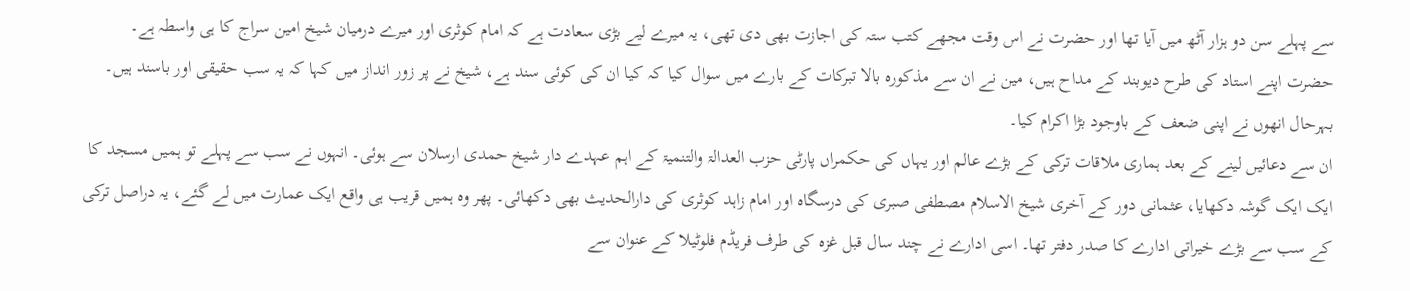سے پہلے سن دو ہزار آٹھ میں آیا تھا اور حضرت نے اس وقت مجھے کتب ستہ کی اجازت بھی دی تھی، یہ میرے لیے بڑی سعادت ہے کہ امام کوثری اور میرے درمیان شیخ امین سراج کا ہی واسطہ ہے۔ حضرت اپنے استاد کی طرح دیوبند کے مداح ہیں، مین نے ان سے مذکورہ بالا تبرکات کے بارے میں سوال کیا کہ کیا ان کی کوئی سند ہے، شیخ نے پر زور انداز میں کہا کہ یہ سب حقیقی اور باسند ہیں۔ بہرحال انھوں نے اپنی ضعف کے باوجود بڑا اکرام کیا۔
ان سے دعائیں لینے کے بعد ہماری ملاقات ترکی کے بڑے عالم اور یہاں کی حکمراں پارٹی حزب العدالۃ والتنمیۃ کے اہم عہدے دار شیخ حمدی ارسلان سے ہوئی۔ انہوں نے سب سے پہلے تو ہمیں مسجد کا ایک ایک گوشہ دکھایا، عثمانی دور کے آخری شیخ الاسلام مصطفی صبری کی درسگاہ اور امام زاہد کوثری کی دارالحدیث بھی دکھائی۔ پھر وہ ہمیں قریب ہی واقع ایک عمارت میں لے گئے، یہ دراصل ترکی کے سب سے بڑے خیراتی ادارے کا صدر دفتر تھا۔ اسی ادارے نے چند سال قبل غزہ کی طرف فریڈم فلوٹیلا کے عنوان سے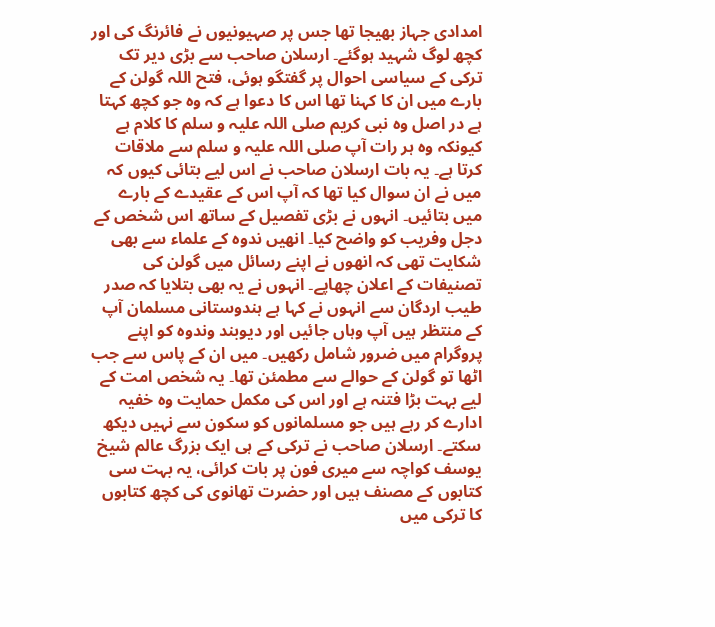امدادی جہاز بھیجا تھا جس پر صہیونیوں نے فائرنگ کی اور کچھ لوگ شہید ہوگئے۔ ارسلان صاحب سے بڑی دیر تک ترکی کے سیاسی احوال پر گفتگو ہوئی، فتح اللہ گولن کے بارے میں ان کا کہنا تھا اس کا دعوا ہے کہ وہ جو کچھ کہتا ہے در اصل وہ نبی کریم صلی اللہ علیہ و سلم کا کلام ہے کیونکہ وہ ہر رات آپ صلی اللہ علیہ و سلم سے ملاقات کرتا ہے۔ یہ بات ارسلان صاحب نے اس لیے بتائی کیوں کہ میں نے ان سوال کیا تھا کہ آپ اس کے عقیدے کے بارے میں بتائیں۔ انہوں نے بڑی تفصیل کے ساتھ اس شخص کے دجل وفریب کو واضح کیا۔ انھیں ندوہ کے علماء سے بھی شکایت تھی کہ انھوں نے اپنے رسائل میں گولن کی تصنیفات کے اعلان چھاپے۔ انہوں نے یہ بھی بتلایا کہ صدر طیب اردگان سے انہوں نے کہا ہے ہندوستانی مسلمان آپ کے منتظر ہیں آپ وہاں جائیں اور دیوبند وندوہ کو اپنے پروگرام میں ضرور شامل رکھیں۔ میں ان کے پاس سے جب اٹھا تو گولن کے حوالے سے مطمئن تھا۔ یہ شخص امت کے لیے بہت بڑا فتنہ ہے اور اس کی مکمل حمایت وہ خفیہ ادارے کر رہے ہیں جو مسلمانوں کو سکون سے نہیں دیکھ سکتے۔ ارسلان صاحب نے ترکی کے ہی ایک بزرگ عالم شیخ یوسف کواچہ سے میری فون پر بات کرائی، یہ بہت سی کتابوں کے مصنف ہیں اور حضرت تھانوی کی کچھ کتابوں کا ترکی میں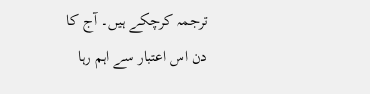ترجمہ کرچکے ہیں۔ آج کا دن اس اعتبار سے اہم رہا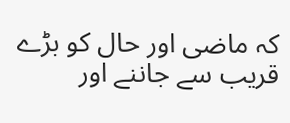کہ ماضی اور حال کو بڑے قریب سے جاننے اور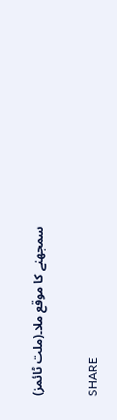سمجھنے کا موقع ملا۔(ملت ٹائمز)

SHARE